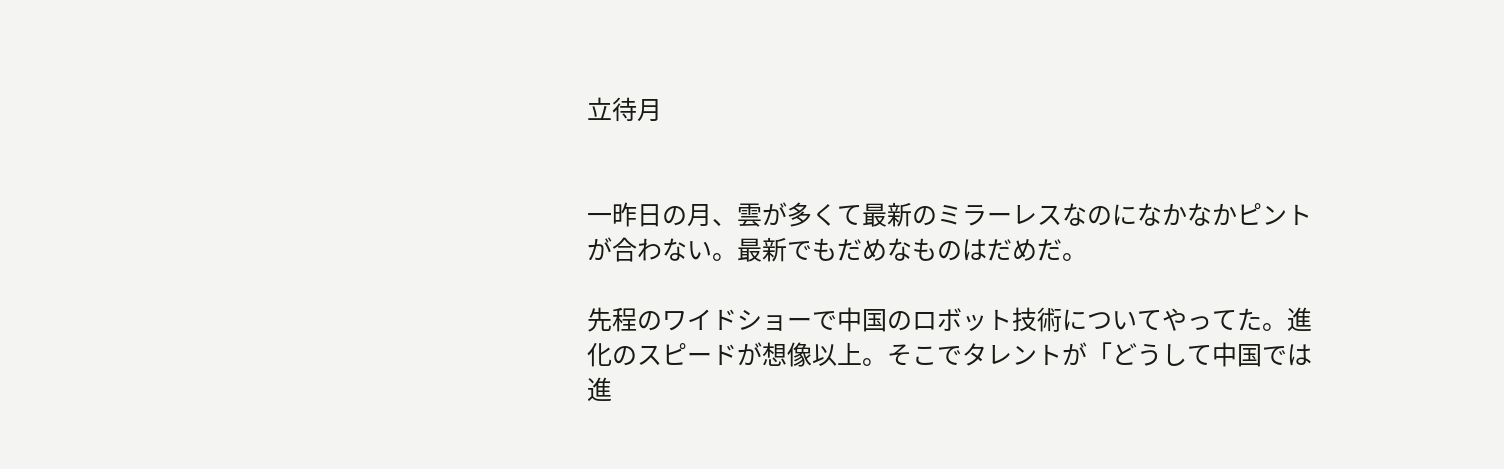立待月


一昨日の月、雲が多くて最新のミラーレスなのになかなかピントが合わない。最新でもだめなものはだめだ。

先程のワイドショーで中国のロボット技術についてやってた。進化のスピードが想像以上。そこでタレントが「どうして中国では進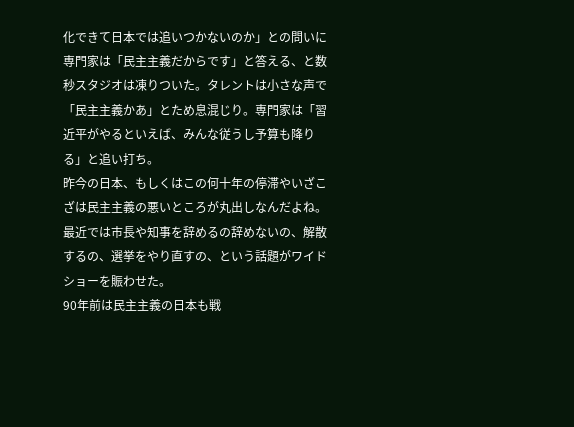化できて日本では追いつかないのか」との問いに専門家は「民主主義だからです」と答える、と数秒スタジオは凍りついた。タレントは小さな声で「民主主義かあ」とため息混じり。専門家は「習近平がやるといえば、みんな従うし予算も降りる」と追い打ち。
昨今の日本、もしくはこの何十年の停滞やいざこざは民主主義の悪いところが丸出しなんだよね。最近では市長や知事を辞めるの辞めないの、解散するの、選挙をやり直すの、という話題がワイドショーを賑わせた。
90年前は民主主義の日本も戦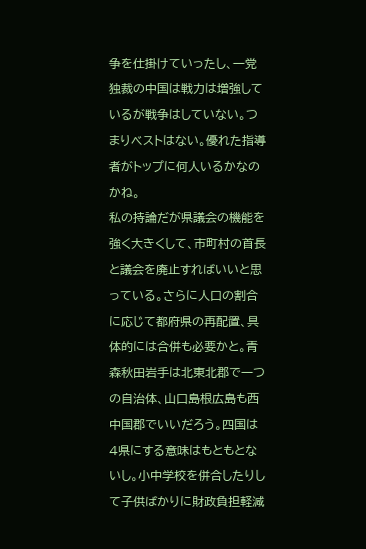争を仕掛けていったし、一党独裁の中国は戦力は増強しているが戦争はしていない。つまりベストはない。優れた指導者がトップに何人いるかなのかね。
私の持論だが県議会の機能を強く大きくして、市町村の首長と議会を廃止すればいいと思っている。さらに人口の割合に応じて都府県の再配置、具体的には合併も必要かと。青森秋田岩手は北東北郡で一つの自治体、山口島根広島も西中国郡でいいだろう。四国は4県にする意味はもともとないし。小中学校を併合したりして子供ばかりに財政負担軽減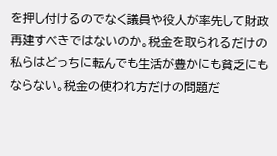を押し付けるのでなく議員や役人が率先して財政再建すべきではないのか。税金を取られるだけの私らはどっちに転んでも生活が豊かにも貧乏にもならない。税金の使われ方だけの問題だ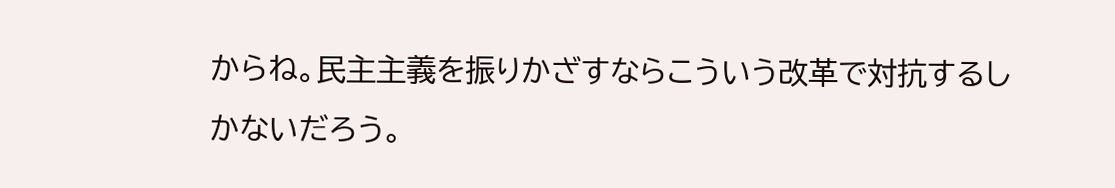からね。民主主義を振りかざすならこういう改革で対抗するしかないだろう。